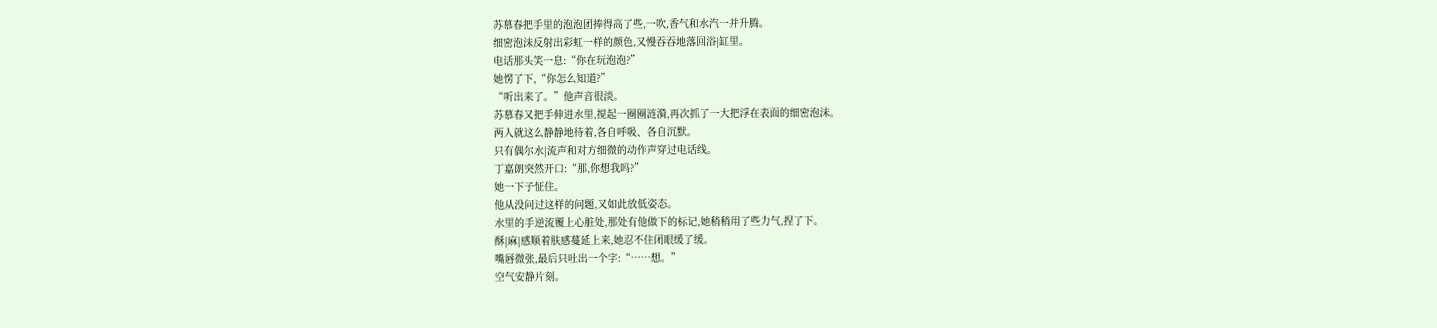苏慕春把手里的泡泡团捧得高了些,一吹,香气和水汽一并升腾。
细密泡沫反射出彩虹一样的颜色,又慢吞吞地落回浴|缸里。
电话那头笑一息:“你在玩泡泡?”
她愣了下,“你怎么知道?”
“听出来了。”他声音很淡。
苏慕春又把手伸进水里,搅起一圈圈涟漪,再次抓了一大把浮在表面的细密泡沫。
两人就这么静静地待着,各自呼吸、各自沉默。
只有偶尔水|流声和对方细微的动作声穿过电话线。
丁嘉朗突然开口:“那,你想我吗?”
她一下子怔住。
他从没问过这样的问题,又如此放低姿态。
水里的手逆流覆上心脏处,那处有他做下的标记,她稍稍用了些力气,捏了下。
酥|麻|感顺着肤感蔓延上来,她忍不住闭眼缓了缓。
嘴唇微张,最后只吐出一个字:“……想。”
空气安静片刻。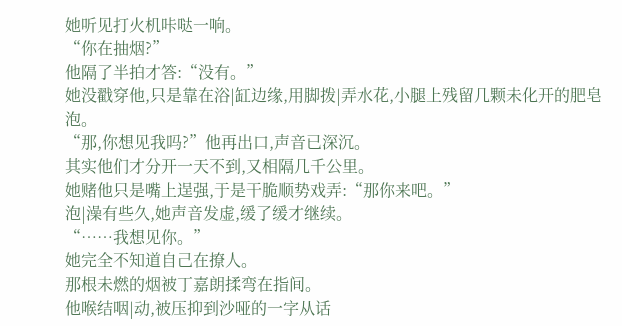她听见打火机咔哒一响。
“你在抽烟?”
他隔了半拍才答:“没有。”
她没戳穿他,只是靠在浴|缸边缘,用脚拨|弄水花,小腿上残留几颗未化开的肥皂泡。
“那,你想见我吗?”他再出口,声音已深沉。
其实他们才分开一天不到,又相隔几千公里。
她赌他只是嘴上逞强,于是干脆顺势戏弄:“那你来吧。”
泡|澡有些久,她声音发虚,缓了缓才继续。
“……我想见你。”
她完全不知道自己在撩人。
那根未燃的烟被丁嘉朗揉弯在指间。
他喉结咽|动,被压抑到沙哑的一字从话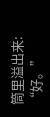筒里溢出来:
“好。”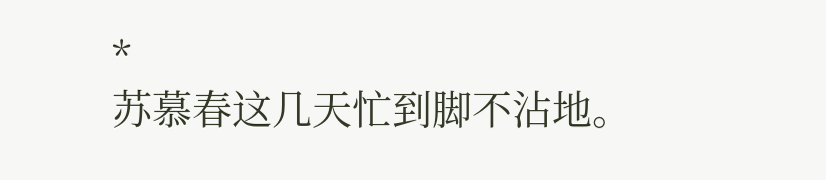*
苏慕春这几天忙到脚不沾地。